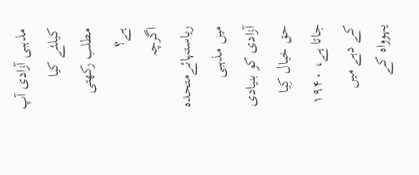مذہبی آزادی آپ کیلئے کیا مطلب رکھتی ہے؟
اگرچہ ریاستہائےمتحدہ میں مذہبی آزادی کو بنیادی حق خیال کِیا جاتا ہے، ۱۹۴۰ کے دہے میں یہوواہ کے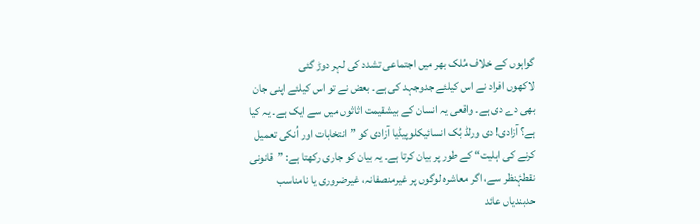گواہوں کے خلاف مُلک بھر میں اجتماعی تشدد کی لہر دوڑ گئی
لاکھوں افراد نے اس کیلئے جدوجہد کی ہے۔ بعض نے تو اس کیلئے اپنی جان بھی دے دی ہے۔ واقعی یہ انسان کے بیشقیمت اثاثوں میں سے ایک ہے۔ یہ کیا ہے؟ آزادی! دی ورلڈ بُک انسائیکلوپیڈیا آزادی کو ”انتخابات اور اُنکی تعمیل کرنے کی اہلیت“ کے طور پر بیان کرتا ہے۔ یہ بیان کو جاری رکھتا ہے: ”قانونی نقطۂنظر سے، اگر معاشرہ لوگوں پر غیرمنصفانہ، غیرضروری یا نامناسب حدبندیاں عائد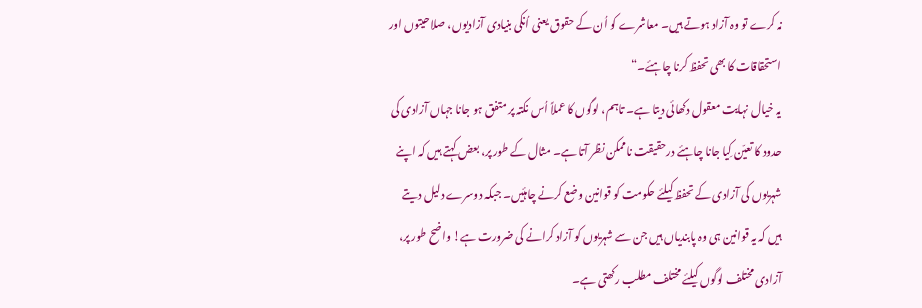نہ کرے تو وہ آزاد ہوتے ہیں۔ معاشرے کو اُن کے حقوق یعنی اُنکی بنیادی آزادیوں، صلاحیتوں اور استحقاقات کا بھی تحفظ کرنا چاہئے۔“
یہ خیال نہایت معقول دکھائی دیتا ہے۔ تاہم، لوگوں کا عملاً اُس نکتہ پر متفق ہو جانا جہاں آزادی کی حدود کا تعیّن کِیا جانا چاہئے درحقیقت ناممکن نظر آتا ہے۔ مثال کے طور پر، بعض کہتے ہیں کہ اپنے شہریوں کی آزادی کے تحفظ کیلئے حکومت کو قوانین وضع کرنے چاہئیں۔ جبکہ دوسرے دلیل دیتے ہیں کہ یہ قوانین ہی وہ پابندیاں ہیں جن سے شہریوں کو آزاد کرانے کی ضرورت ہے! واضح طور پر، آزادی مختلف لوگوں کیلئے مختلف مطلب رکھتی ہے۔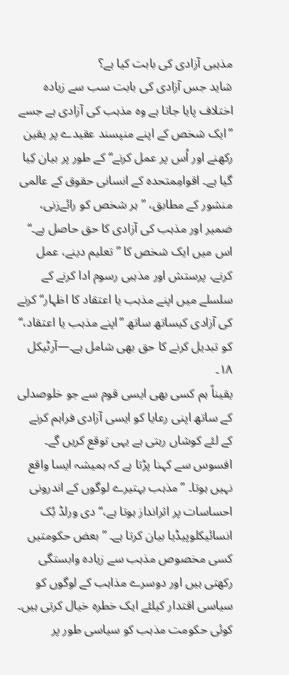مذہبی آزادی کی بابت کیا ہے؟
شاید جس آزادی کی بابت سب سے زیادہ اختلاف پایا جاتا ہے وہ مذہب کی آزادی ہے جسے ”ایک شخص کے اپنے منپسند عقیدے پر یقین رکھنے اور اُس پر عمل کرنے“ کے طور پر بیان کِیا گیا ہے۔ اقوامِمتحدہ کے انسانی حقوق کے عالمی منشور کے مطابق، ”ہر شخص کو رائےزنی، ضمیر اور مذہب کی آزادی کا حق حاصل ہے۔“ اس میں ایک شخص کا ”تعلیم دینے، عمل کرنے، پرستش اور مذہبی رسوم ادا کرنے کے سلسلے میں اپنے مذہب یا اعتقاد کا اظہار“ کرنے کی آزادی کیساتھ ساتھ ”اپنے مذہب یا اعتقاد،“ کو تبدیل کرنے کا حق بھی شامل ہے۔—آرٹیکل ۱۸۔
یقیناً ہم کسی بھی ایسی قوم سے جو خلوصدلی کے ساتھ اپنی رعایا کو ایسی آزادی فراہم کرنے کے لئے کوشاں رہتی ہے یہی توقع کریں گے۔ افسوس سے کہنا پڑتا ہے کہ ہمیشہ ایسا واقع نہیں ہوتا۔ ”مذہب بہتیرے لوگوں کے اندرونی احساسات پر اثرانداز ہوتا ہے،“ دی ورلڈ بُک انسائیکلوپیڈیا بیان کرتا ہے۔ ”بعض حکومتیں کسی مخصوص مذہب سے زیادہ وابستگی رکھتی ہیں اور دوسرے مذاہب کے لوگوں کو سیاسی اقتدار کیلئے ایک خطرہ خیال کرتی ہیں۔ کوئی حکومت مذہب کو سیاسی طور پر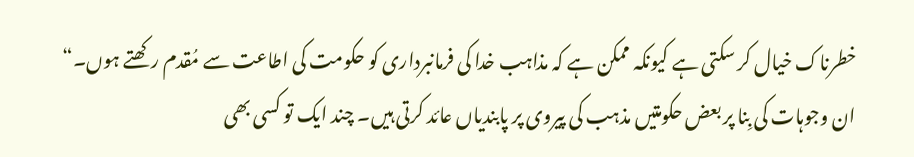خطرناک خیال کر سکتی ہے کیونکہ ممکن ہے کہ مذاہب خدا کی فرمانبرداری کو حکومت کی اطاعت سے مُقدم رکھتے ہوں۔“
ان وجوہات کی بِنا پر بعض حکومتیں مذہب کی پیروی پر پابندیاں عائد کرتی ہیں۔ چند ایک تو کسی بھی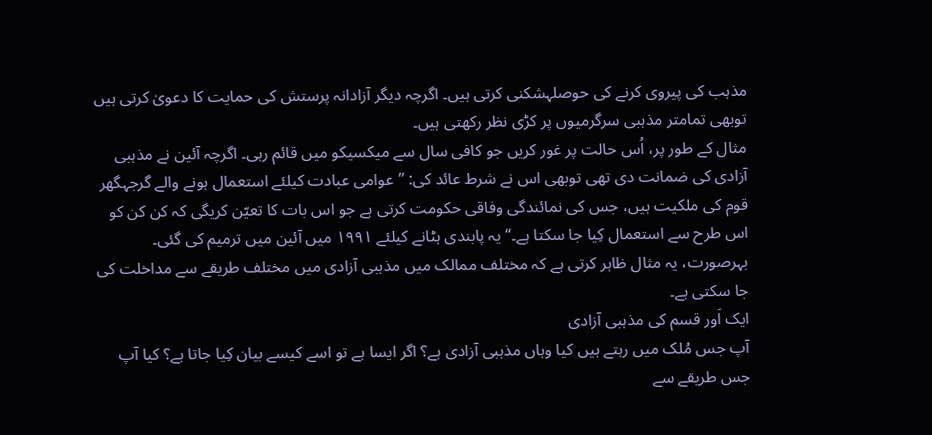مذہب کی پیروی کرنے کی حوصلہشکنی کرتی ہیں۔ اگرچہ دیگر آزادانہ پرستش کی حمایت کا دعویٰ کرتی ہیں توبھی تمامتر مذہبی سرگرمیوں پر کڑی نظر رکھتی ہیں۔
مثال کے طور پر، اُس حالت پر غور کریں جو کافی سال سے میکسیکو میں قائم رہی۔ اگرچہ آئین نے مذہبی آزادی کی ضمانت دی تھی توبھی اس نے شرط عائد کی: ”عوامی عبادت کیلئے استعمال ہونے والے گرجہگھر قوم کی ملکیت ہیں، جس کی نمائندگی وفاقی حکومت کرتی ہے جو اس بات کا تعیّن کریگی کہ کن کن کو اس طرح سے استعمال کِیا جا سکتا ہے۔“ یہ پابندی ہٹانے کیلئے ۱۹۹۱ میں آئین میں ترمیم کی گئی۔ بہرصورت، یہ مثال ظاہر کرتی ہے کہ مختلف ممالک میں مذہبی آزادی میں مختلف طریقے سے مداخلت کی جا سکتی ہے۔
ایک اَور قسم کی مذہبی آزادی
آپ جس مُلک میں رہتے ہیں کیا وہاں مذہبی آزادی ہے؟ اگر ایسا ہے تو اسے کیسے بیان کِیا جاتا ہے؟ کیا آپ جس طریقے سے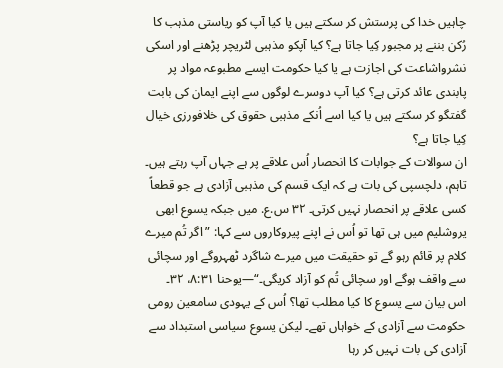چاہیں خدا کی پرستش کر سکتے ہیں یا کیا آپ کو ریاستی مذہب کا رُکن بننے پر مجبور کِیا جاتا ہے؟ کیا آپکو مذہبی لٹریچر پڑھنے اور اسکی نشرواشاعت کی اجازت ہے یا کیا حکومت ایسے مطبوعہ مواد پر پابندی عائد کرتی ہے؟ کیا آپ دوسرے لوگوں سے اپنے ایمان کی بابت گفتگو کر سکتے ہیں یا کیا اسے اُنکے مذہبی حقوق کی خلافورزی خیال کِیا جاتا ہے؟
ان سوالات کے جوابات کا انحصار اُس علاقے پر ہے جہاں آپ رہتے ہیں۔ تاہم، دلچسپی کی بات ہے کہ ایک قسم کی مذہبی آزادی ہے جو قطعاً کسی علاقے پر انحصار نہیں کرتی۔ ۳۲ س.ع. میں جبکہ یسوع ابھی یروشلیم میں ہی تھا تو اُس نے اپنے پیروکاروں سے کہا: ”اگر تُم میرے کلام پر قائم رہو گے تو حقیقت میں میرے شاگرد ٹھہروگے اور سچائی سے واقف ہوگے اور سچائی تُم کو آزاد کریگی۔“—یوحنا ۸:۳۱، ۳۲۔
اس بیان سے یسوع کا کیا مطلب تھا؟ اُس کے یہودی سامعین رومی حکومت سے آزادی کے خواہاں تھے۔ لیکن یسوع سیاسی استبداد سے آزادی کی بات نہیں کر رہا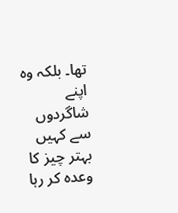تھا۔ بلکہ وہ اپنے شاگردوں سے کہیں بہتر چیز کا وعدہ کر رہا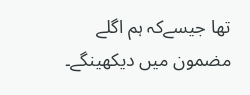تھا جیسےکہ ہم اگلے مضمون میں دیکھینگے۔